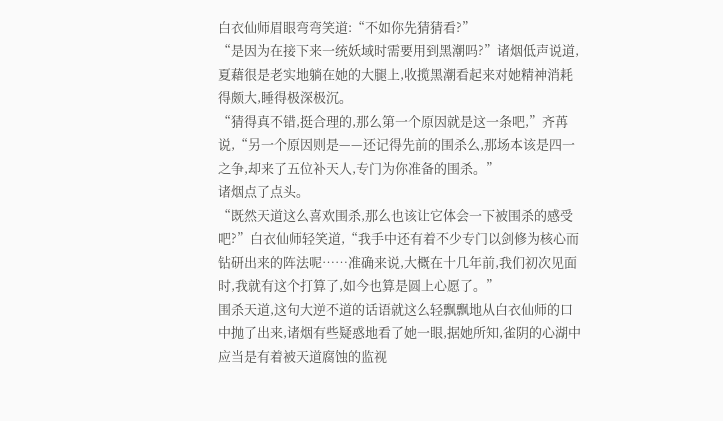白衣仙师眉眼弯弯笑道:“不如你先猜猜看?”
“是因为在接下来一统妖域时需要用到黑潮吗?”诸烟低声说道,夏藉很是老实地躺在她的大腿上,收揽黑潮看起来对她精神消耗得颇大,睡得极深极沉。
“猜得真不错,挺合理的,那么第一个原因就是这一条吧,”齐苒说,“另一个原因则是——还记得先前的围杀么,那场本该是四一之争,却来了五位补天人,专门为你准备的围杀。”
诸烟点了点头。
“既然天道这么喜欢围杀,那么也该让它体会一下被围杀的感受吧?”白衣仙师轻笑道,“我手中还有着不少专门以剑修为核心而钻研出来的阵法呢……准确来说,大概在十几年前,我们初次见面时,我就有这个打算了,如今也算是圆上心愿了。”
围杀天道,这句大逆不道的话语就这么轻飘飘地从白衣仙师的口中抛了出来,诸烟有些疑惑地看了她一眼,据她所知,雀阴的心湖中应当是有着被天道腐蚀的监视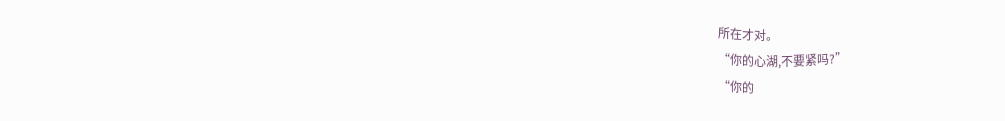所在才对。
“你的心湖,不要紧吗?”
“你的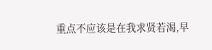重点不应该是在我求贤若渴,早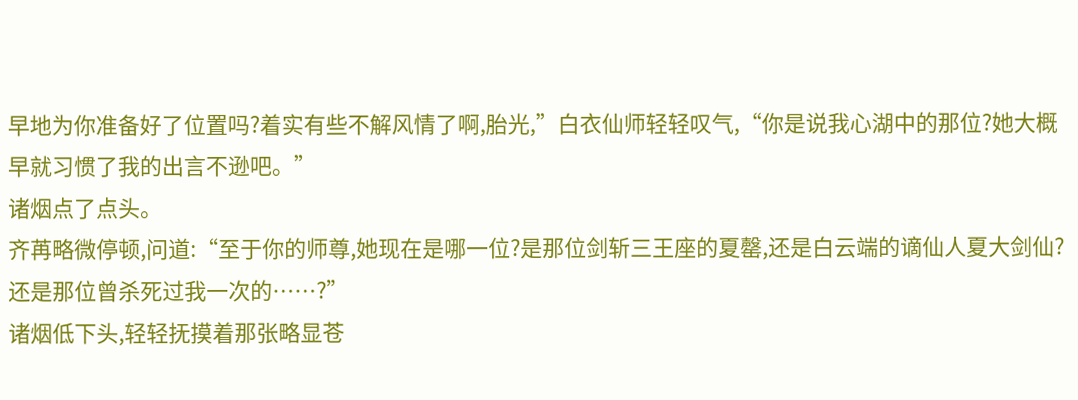早地为你准备好了位置吗?着实有些不解风情了啊,胎光,”白衣仙师轻轻叹气,“你是说我心湖中的那位?她大概早就习惯了我的出言不逊吧。”
诸烟点了点头。
齐苒略微停顿,问道:“至于你的师尊,她现在是哪一位?是那位剑斩三王座的夏罄,还是白云端的谪仙人夏大剑仙?还是那位曾杀死过我一次的……?”
诸烟低下头,轻轻抚摸着那张略显苍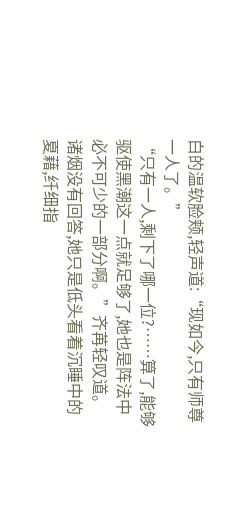白的温软脸颊,轻声道:“现如今,只有师尊一人了。”
“只有一人,剩下了哪一位?……算了,能够驱使黑潮这一点就足够了,她也是阵法中必不可少的一部分啊。”齐苒轻叹道。
诸烟没有回答,她只是低头看着沉睡中的夏藉,纤细指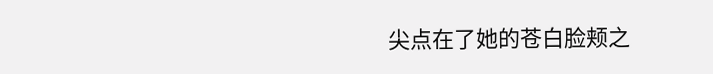尖点在了她的苍白脸颊之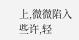上,微微陷入些许,轻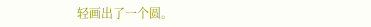轻画出了一个圆。